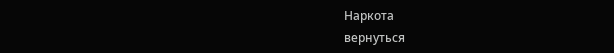Наркота
вернуться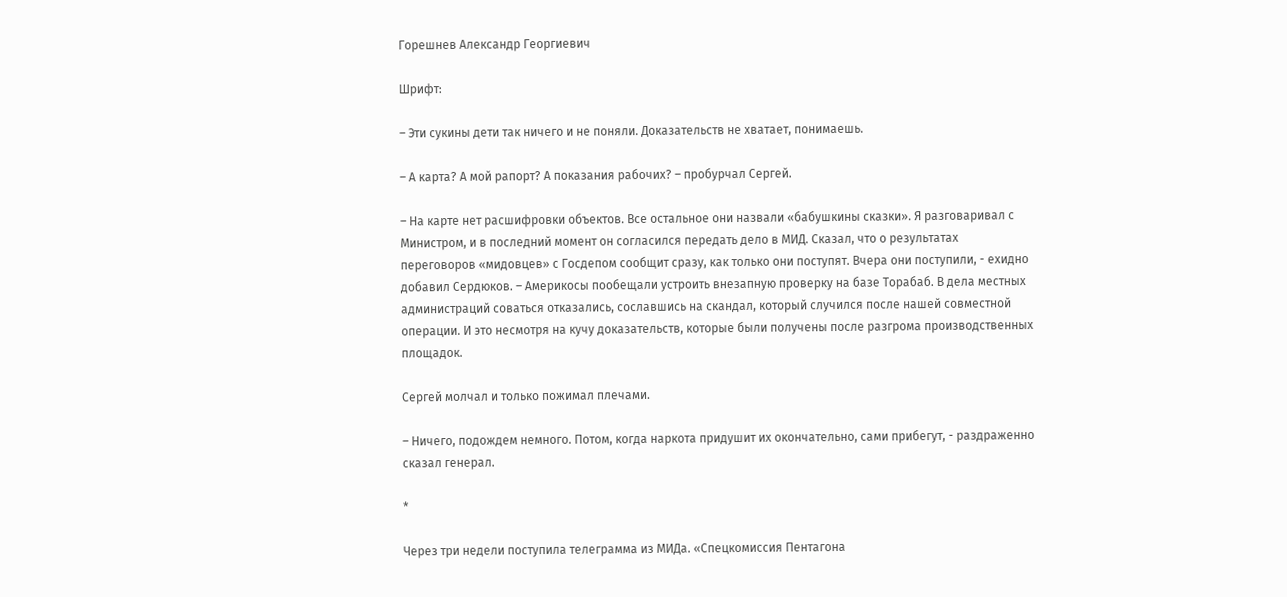Горешнев Александр Георгиевич

Шрифт:

– Эти сукины дети так ничего и не поняли. Доказательств не хватает, понимаешь.

– А карта? А мой рапорт? А показания рабочих? – пробурчал Сергей.

– На карте нет расшифровки объектов. Все остальное они назвали «бабушкины сказки». Я разговаривал с Министром, и в последний момент он согласился передать дело в МИД. Сказал, что о результатах переговоров «мидовцев» с Госдепом сообщит сразу, как только они поступят. Вчера они поступили, - ехидно добавил Сердюков. – Америкосы пообещали устроить внезапную проверку на базе Торабаб. В дела местных администраций соваться отказались, сославшись на скандал, который случился после нашей совместной операции. И это несмотря на кучу доказательств, которые были получены после разгрома производственных площадок.

Сергей молчал и только пожимал плечами.

– Ничего, подождем немного. Потом, когда наркота придушит их окончательно, сами прибегут, - раздраженно сказал генерал.

*

Через три недели поступила телеграмма из МИДа. «Спецкомиссия Пентагона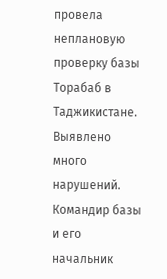провела неплановую проверку базы Торабаб в Таджикистане. Выявлено много нарушений. Командир базы и его начальник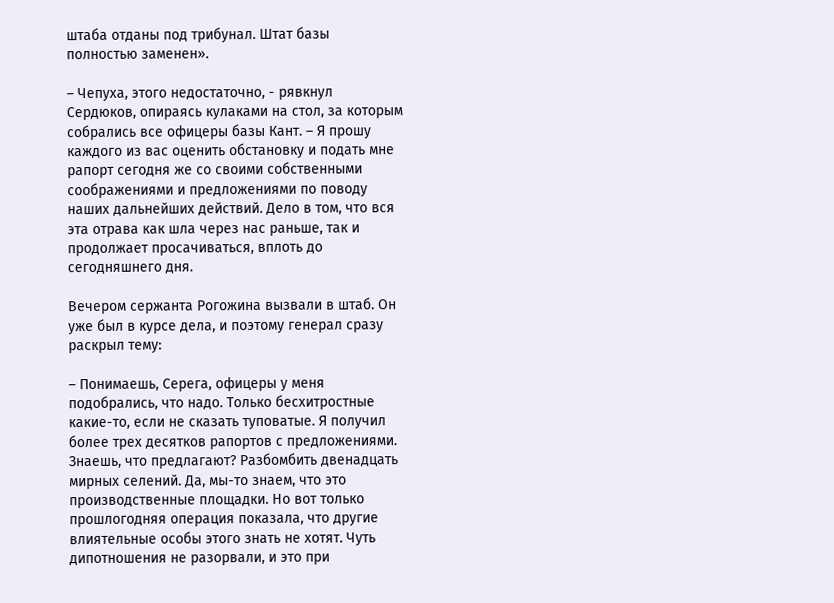штаба отданы под трибунал. Штат базы полностью заменен».

– Чепуха, этого недостаточно, - рявкнул Сердюков, опираясь кулаками на стол, за которым собрались все офицеры базы Кант. – Я прошу каждого из вас оценить обстановку и подать мне рапорт сегодня же со своими собственными соображениями и предложениями по поводу наших дальнейших действий. Дело в том, что вся эта отрава как шла через нас раньше, так и продолжает просачиваться, вплоть до сегодняшнего дня.

Вечером сержанта Рогожина вызвали в штаб. Он уже был в курсе дела, и поэтому генерал сразу раскрыл тему:

– Понимаешь, Серега, офицеры у меня подобрались, что надо. Только бесхитростные какие-то, если не сказать туповатые. Я получил более трех десятков рапортов с предложениями. Знаешь, что предлагают? Разбомбить двенадцать мирных селений. Да, мы-то знаем, что это производственные площадки. Но вот только прошлогодняя операция показала, что другие влиятельные особы этого знать не хотят. Чуть дипотношения не разорвали, и это при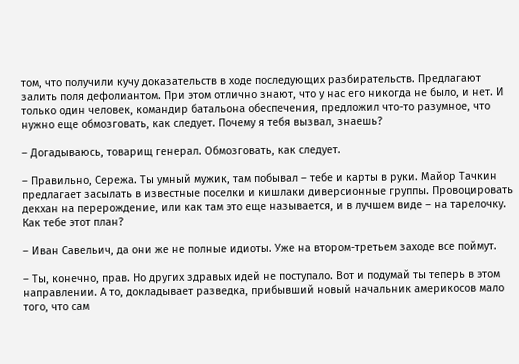том, что получили кучу доказательств в ходе последующих разбирательств. Предлагают залить поля дефолиантом. При этом отлично знают, что у нас его никогда не было, и нет. И только один человек, командир батальона обеспечения, предложил что-то разумное, что нужно еще обмозговать, как следует. Почему я тебя вызвал, знаешь?

– Догадываюсь, товарищ генерал. Обмозговать, как следует.

– Правильно, Сережа. Ты умный мужик, там побывал – тебе и карты в руки. Майор Тачкин предлагает засылать в известные поселки и кишлаки диверсионные группы. Провоцировать декхан на перерождение, или как там это еще называется, и в лучшем виде – на тарелочку. Как тебе этот план?

– Иван Савельич, да они же не полные идиоты. Уже на втором-третьем заходе все поймут.

– Ты, конечно, прав. Но других здравых идей не поступало. Вот и подумай ты теперь в этом направлении. А то, докладывает разведка, прибывший новый начальник америкосов мало того, что сам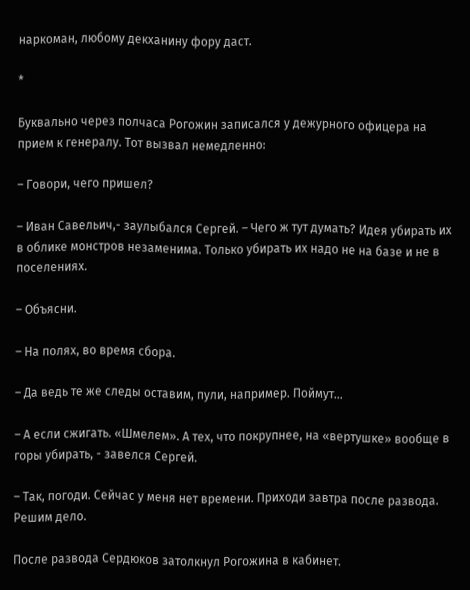наркоман, любому декханину фору даст.

*

Буквально через полчаса Рогожин записался у дежурного офицера на прием к генералу. Тот вызвал немедленно:

– Говори, чего пришел?

– Иван Савельич,- заулыбался Сергей. – Чего ж тут думать? Идея убирать их в облике монстров незаменима. Только убирать их надо не на базе и не в поселениях.

– Объясни.

– На полях, во время сбора.

– Да ведь те же следы оставим, пули, например. Поймут…

– А если сжигать. «Шмелем». А тех, что покрупнее, на «вертушке» вообще в горы убирать, - завелся Сергей.

– Так, погоди. Сейчас у меня нет времени. Приходи завтра после развода. Решим дело.

После развода Сердюков затолкнул Рогожина в кабинет.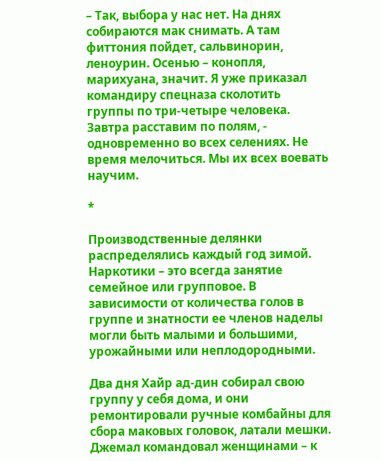– Так, выбора у нас нет. На днях собираются мак снимать. А там фиттония пойдет, сальвинорин, леноурин. Осенью – конопля, марихуана, значит. Я уже приказал командиру спецназа сколотить группы по три-четыре человека. Завтра расставим по полям, - одновременно во всех селениях. Не время мелочиться. Мы их всех воевать научим.

*

Производственные делянки распределялись каждый год зимой. Наркотики – это всегда занятие семейное или групповое. В зависимости от количества голов в группе и знатности ее членов наделы могли быть малыми и большими, урожайными или неплодородными.

Два дня Хайр ад-дин собирал свою группу у себя дома, и они ремонтировали ручные комбайны для сбора маковых головок, латали мешки. Джемал командовал женщинами – к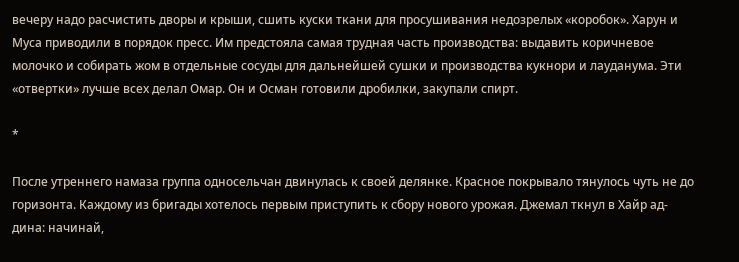вечеру надо расчистить дворы и крыши, сшить куски ткани для просушивания недозрелых «коробок». Харун и Муса приводили в порядок пресс. Им предстояла самая трудная часть производства: выдавить коричневое молочко и собирать жом в отдельные сосуды для дальнейшей сушки и производства кукнори и лауданума. Эти «отвертки» лучше всех делал Омар. Он и Осман готовили дробилки, закупали спирт.

*

После утреннего намаза группа односельчан двинулась к своей делянке. Красное покрывало тянулось чуть не до горизонта. Каждому из бригады хотелось первым приступить к сбору нового урожая. Джемал ткнул в Хайр ад-дина: начинай,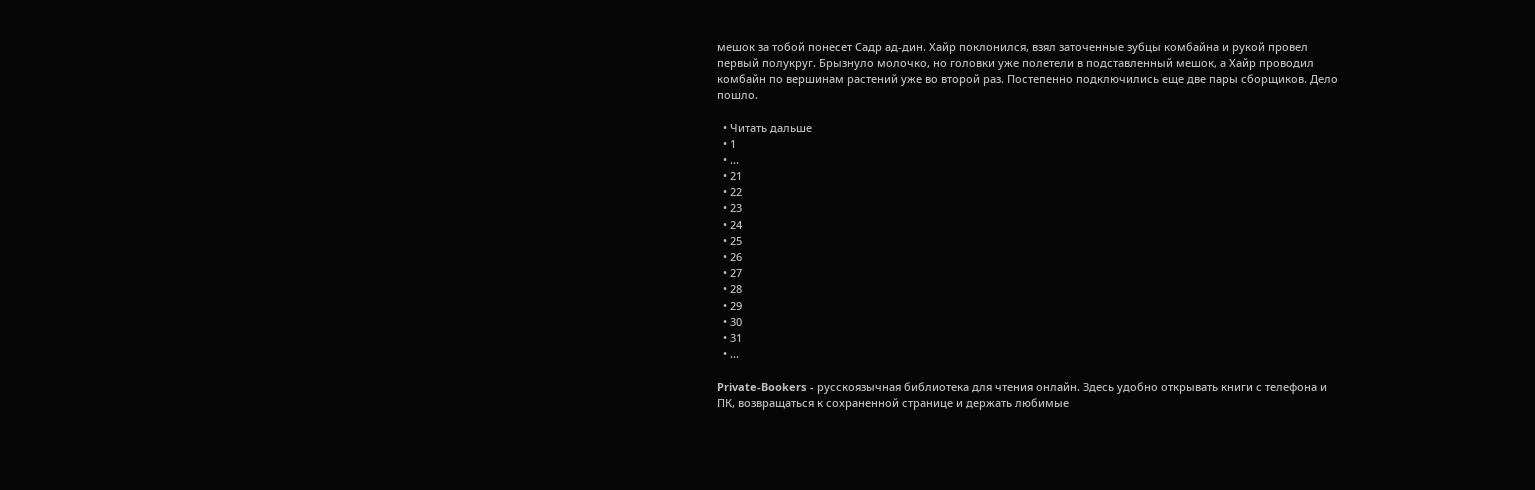мешок за тобой понесет Садр ад-дин. Хайр поклонился, взял заточенные зубцы комбайна и рукой провел первый полукруг. Брызнуло молочко, но головки уже полетели в подставленный мешок, а Хайр проводил комбайн по вершинам растений уже во второй раз. Постепенно подключились еще две пары сборщиков. Дело пошло.

  • Читать дальше
  • 1
  • ...
  • 21
  • 22
  • 23
  • 24
  • 25
  • 26
  • 27
  • 28
  • 29
  • 30
  • 31
  • ...

Private-Bookers - русскоязычная библиотека для чтения онлайн. Здесь удобно открывать книги с телефона и ПК, возвращаться к сохраненной странице и держать любимые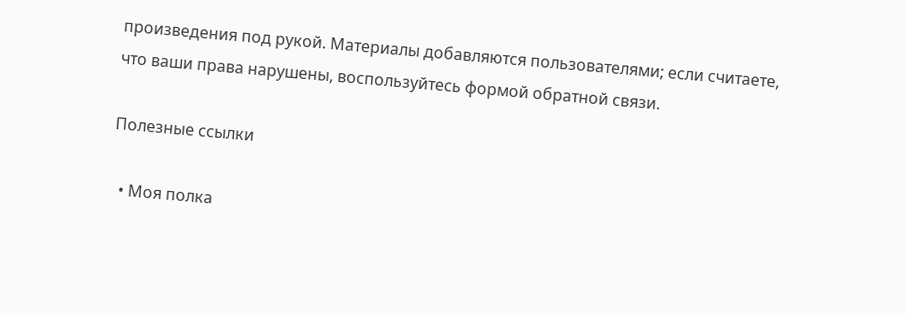произведения под рукой. Материалы добавляются пользователями; если считаете, что ваши права нарушены, воспользуйтесь формой обратной связи.

Полезные ссылки

  • Моя полка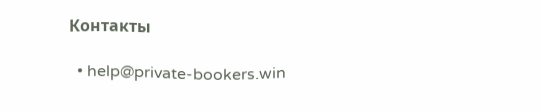Контакты

  • help@private-bookers.win